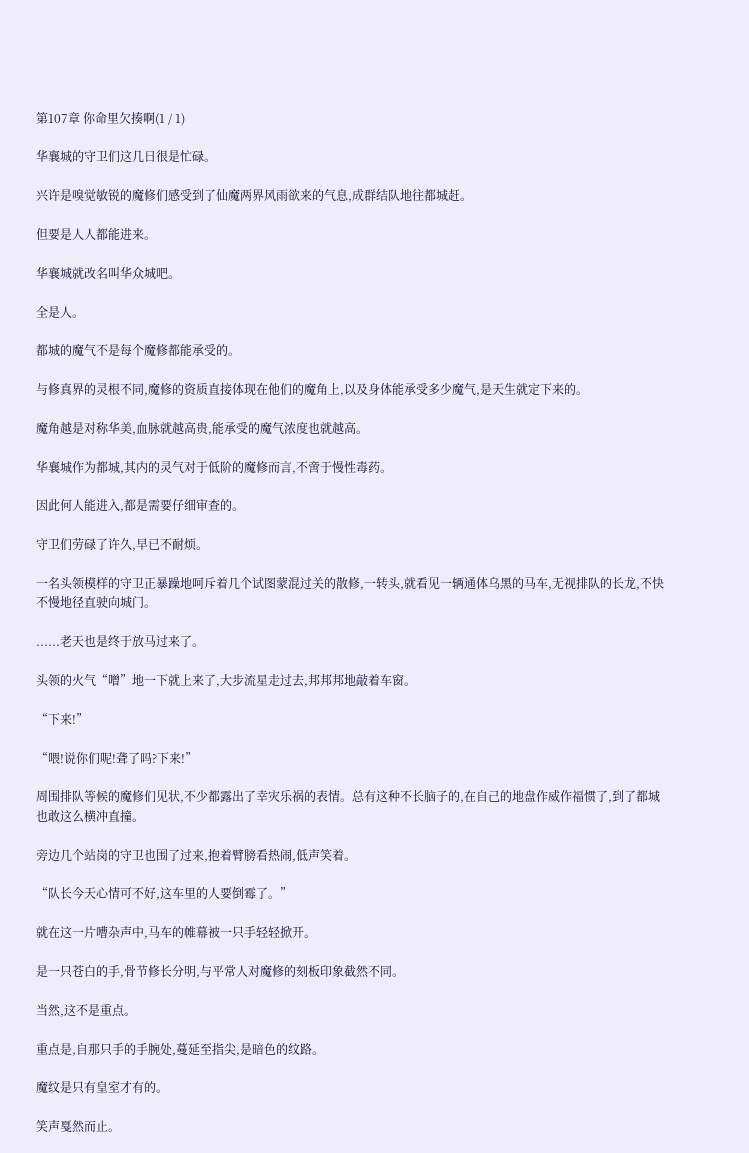第107章 你命里欠揍啊(1 / 1)

华襄城的守卫们这几日很是忙碌。

兴许是嗅觉敏锐的魔修们感受到了仙魔两界风雨欲来的气息,成群结队地往都城赶。

但要是人人都能进来。

华襄城就改名叫华众城吧。

全是人。

都城的魔气不是每个魔修都能承受的。

与修真界的灵根不同,魔修的资质直接体现在他们的魔角上,以及身体能承受多少魔气,是天生就定下来的。

魔角越是对称华美,血脉就越高贵,能承受的魔气浓度也就越高。

华襄城作为都城,其内的灵气对于低阶的魔修而言,不啻于慢性毒药。

因此何人能进入,都是需要仔细审查的。

守卫们劳碌了许久,早已不耐烦。

一名头领模样的守卫正暴躁地呵斥着几个试图蒙混过关的散修,一转头,就看见一辆通体乌黑的马车,无视排队的长龙,不快不慢地径直驶向城门。

......老天也是终于放马过来了。

头领的火气“噌”地一下就上来了,大步流星走过去,邦邦邦地敲着车窗。

“下来!”

“喂!说你们呢!聋了吗?下来!”

周围排队等候的魔修们见状,不少都露出了幸灾乐祸的表情。总有这种不长脑子的,在自己的地盘作威作福惯了,到了都城也敢这么横冲直撞。

旁边几个站岗的守卫也围了过来,抱着臂膀看热闹,低声笑着。

“队长今天心情可不好,这车里的人要倒霉了。”

就在这一片嘈杂声中,马车的帷幕被一只手轻轻掀开。

是一只苍白的手,骨节修长分明,与平常人对魔修的刻板印象截然不同。

当然,这不是重点。

重点是,自那只手的手腕处,蔓延至指尖,是暗色的纹路。

魔纹是只有皇室才有的。

笑声戛然而止。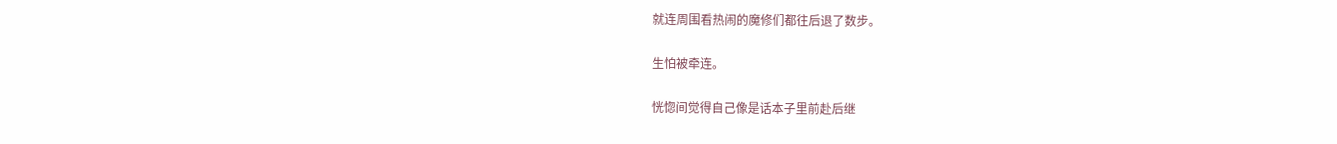就连周围看热闹的魔修们都往后退了数步。

生怕被牵连。

恍惚间觉得自己像是话本子里前赴后继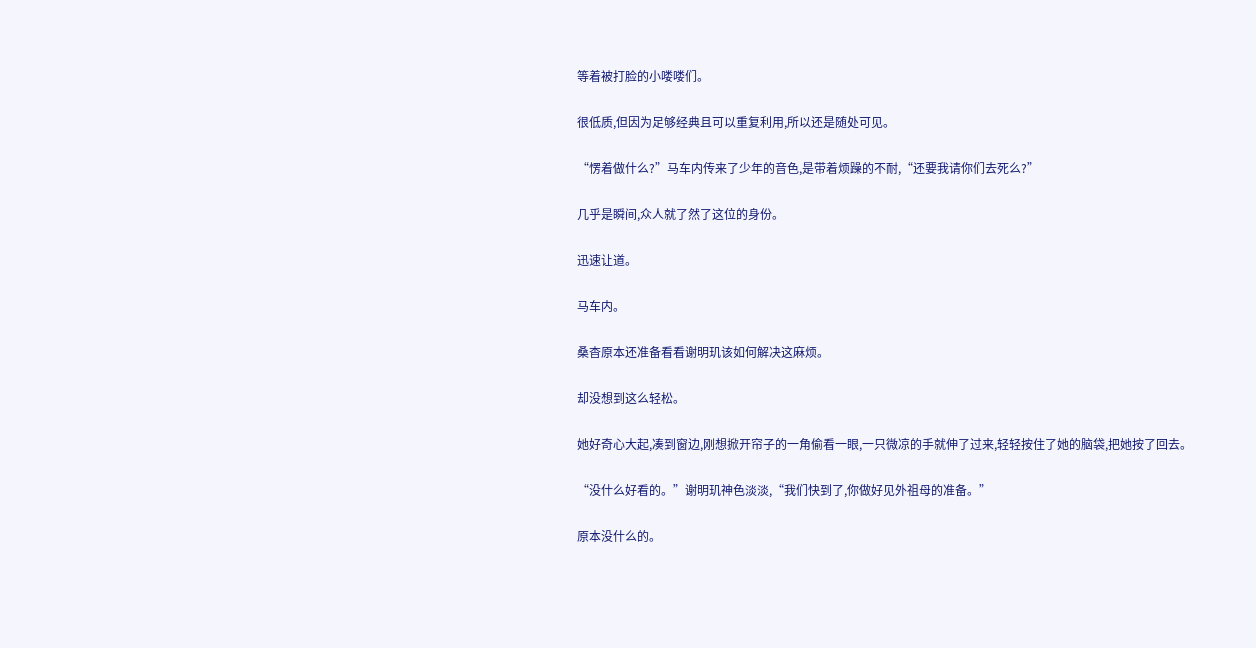等着被打脸的小喽喽们。

很低质,但因为足够经典且可以重复利用,所以还是随处可见。

“愣着做什么?”马车内传来了少年的音色,是带着烦躁的不耐,“还要我请你们去死么?”

几乎是瞬间,众人就了然了这位的身份。

迅速让道。

马车内。

桑杳原本还准备看看谢明玑该如何解决这麻烦。

却没想到这么轻松。

她好奇心大起,凑到窗边,刚想掀开帘子的一角偷看一眼,一只微凉的手就伸了过来,轻轻按住了她的脑袋,把她按了回去。

“没什么好看的。”谢明玑神色淡淡,“我们快到了,你做好见外祖母的准备。”

原本没什么的。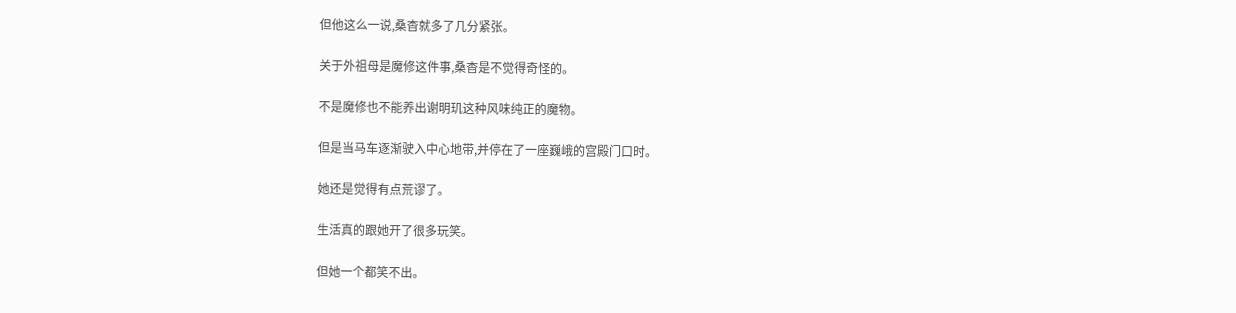但他这么一说,桑杳就多了几分紧张。

关于外祖母是魔修这件事,桑杳是不觉得奇怪的。

不是魔修也不能养出谢明玑这种风味纯正的魔物。

但是当马车逐渐驶入中心地带,并停在了一座巍峨的宫殿门口时。

她还是觉得有点荒谬了。

生活真的跟她开了很多玩笑。

但她一个都笑不出。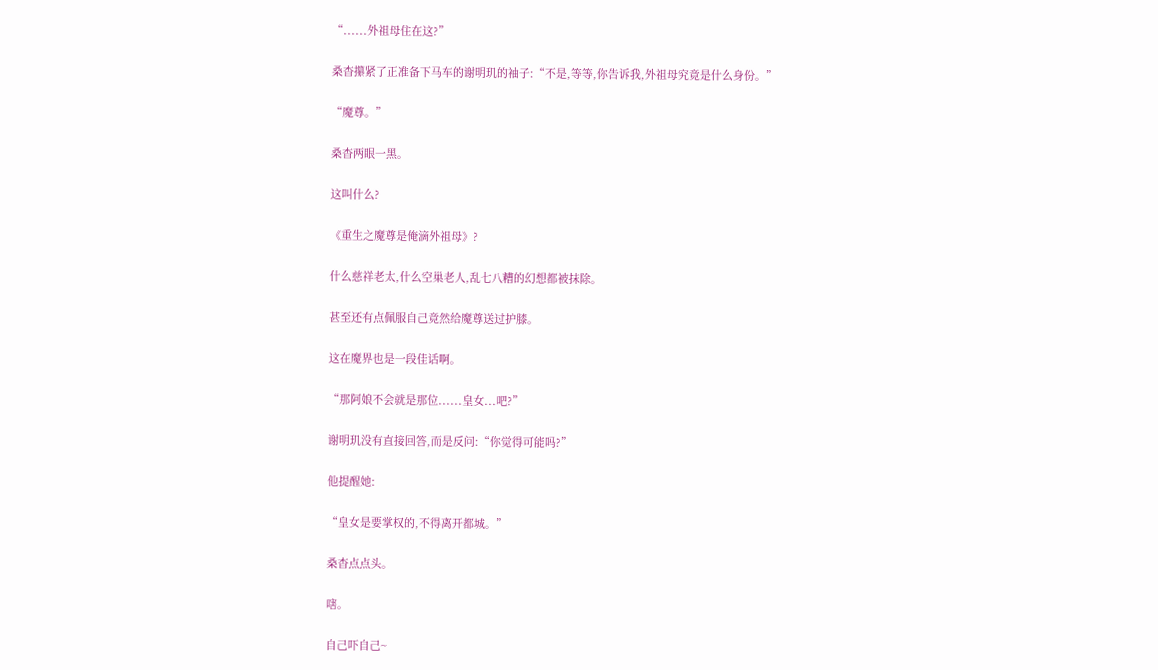“......外祖母住在这?”

桑杳攥紧了正准备下马车的谢明玑的袖子:“不是,等等,你告诉我,外祖母究竟是什么身份。”

“魔尊。”

桑杳两眼一黑。

这叫什么?

《重生之魔尊是俺滴外祖母》?

什么慈祥老太,什么空巢老人,乱七八糟的幻想都被抹除。

甚至还有点佩服自己竟然给魔尊送过护膝。

这在魔界也是一段佳话啊。

“那阿娘不会就是那位......皇女...吧?”

谢明玑没有直接回答,而是反问:“你觉得可能吗?”

他提醒她:

“皇女是要掌权的,不得离开都城。”

桑杳点点头。

嗐。

自己吓自己~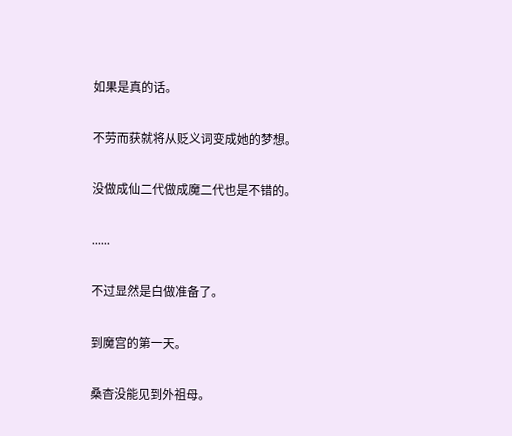如果是真的话。

不劳而获就将从贬义词变成她的梦想。

没做成仙二代做成魔二代也是不错的。

......

不过显然是白做准备了。

到魔宫的第一天。

桑杳没能见到外祖母。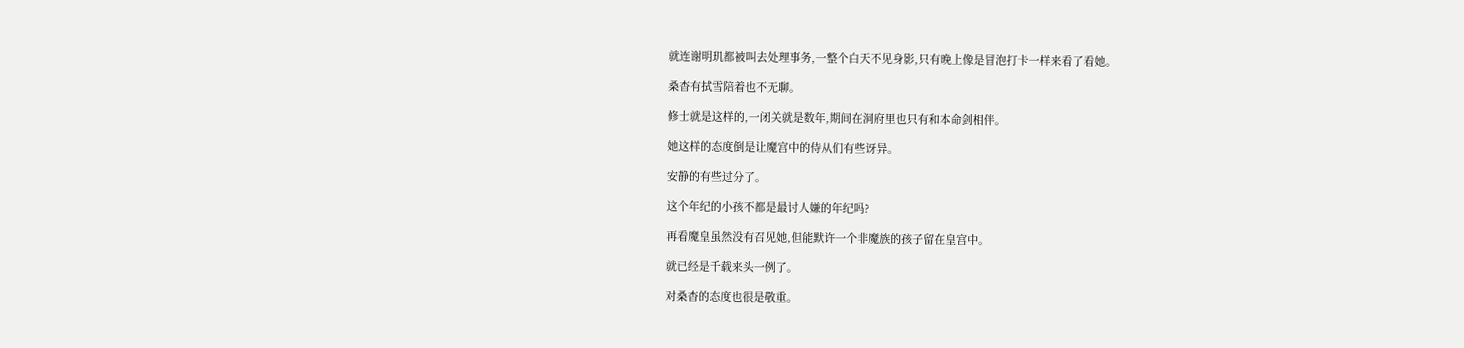就连谢明玑都被叫去处理事务,一整个白天不见身影,只有晚上像是冒泡打卡一样来看了看她。

桑杳有拭雪陪着也不无聊。

修士就是这样的,一闭关就是数年,期间在洞府里也只有和本命剑相伴。

她这样的态度倒是让魔宫中的侍从们有些讶异。

安静的有些过分了。

这个年纪的小孩不都是最讨人嫌的年纪吗?

再看魔皇虽然没有召见她,但能默许一个非魔族的孩子留在皇宫中。

就已经是千载来头一例了。

对桑杳的态度也很是敬重。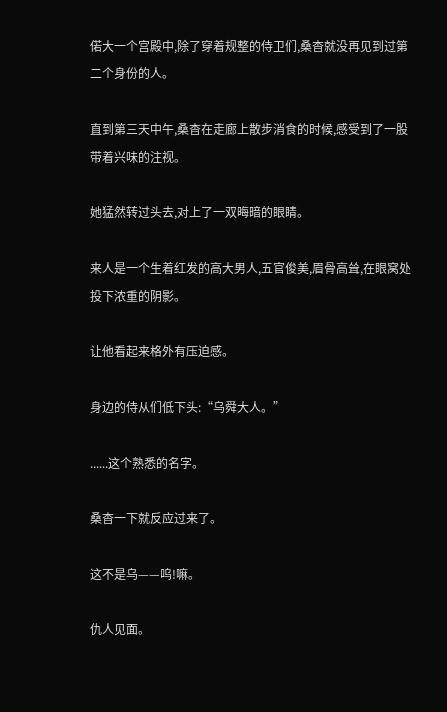偌大一个宫殿中,除了穿着规整的侍卫们,桑杳就没再见到过第二个身份的人。

直到第三天中午,桑杳在走廊上散步消食的时候,感受到了一股带着兴味的注视。

她猛然转过头去,对上了一双晦暗的眼睛。

来人是一个生着红发的高大男人,五官俊美,眉骨高耸,在眼窝处投下浓重的阴影。

让他看起来格外有压迫感。

身边的侍从们低下头:“乌舜大人。”

......这个熟悉的名字。

桑杳一下就反应过来了。

这不是乌——呜!嘛。

仇人见面。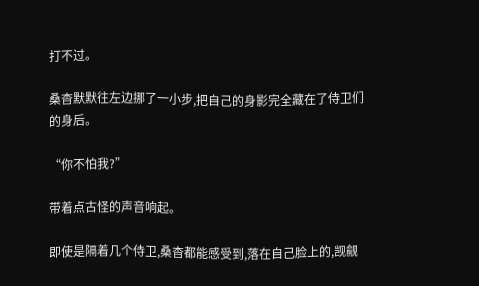打不过。

桑杳默默往左边挪了一小步,把自己的身影完全藏在了侍卫们的身后。

“你不怕我?”

带着点古怪的声音响起。

即使是隔着几个侍卫,桑杳都能感受到,落在自己脸上的,觊觎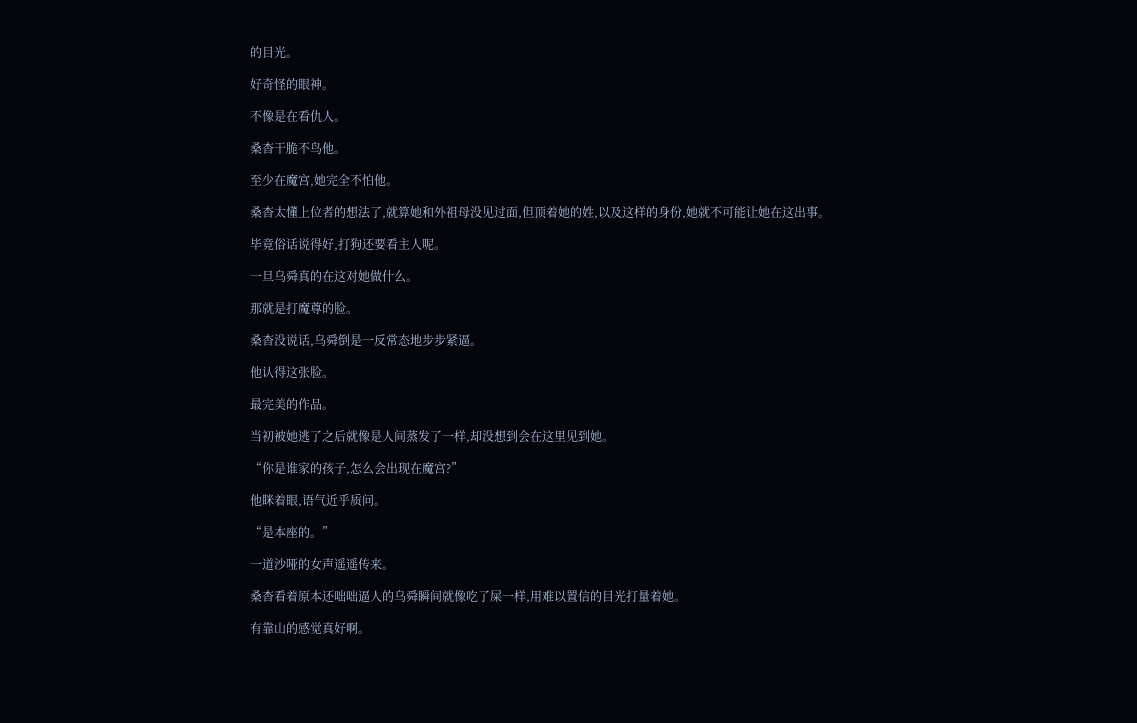的目光。

好奇怪的眼神。

不像是在看仇人。

桑杳干脆不鸟他。

至少在魔宫,她完全不怕他。

桑杳太懂上位者的想法了,就算她和外祖母没见过面,但顶着她的姓,以及这样的身份,她就不可能让她在这出事。

毕竟俗话说得好,打狗还要看主人呢。

一旦乌舜真的在这对她做什么。

那就是打魔尊的脸。

桑杳没说话,乌舜倒是一反常态地步步紧逼。

他认得这张脸。

最完美的作品。

当初被她逃了之后就像是人间蒸发了一样,却没想到会在这里见到她。

“你是谁家的孩子,怎么会出现在魔宫?”

他眯着眼,语气近乎质问。

“是本座的。”

一道沙哑的女声遥遥传来。

桑杳看着原本还咄咄逼人的乌舜瞬间就像吃了屎一样,用难以置信的目光打量着她。

有靠山的感觉真好啊。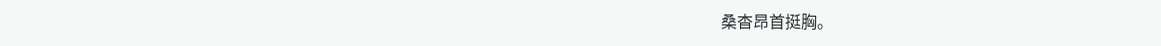桑杳昂首挺胸。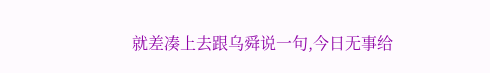就差凑上去跟乌舜说一句,今日无事给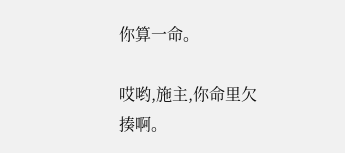你算一命。

哎哟,施主,你命里欠揍啊。